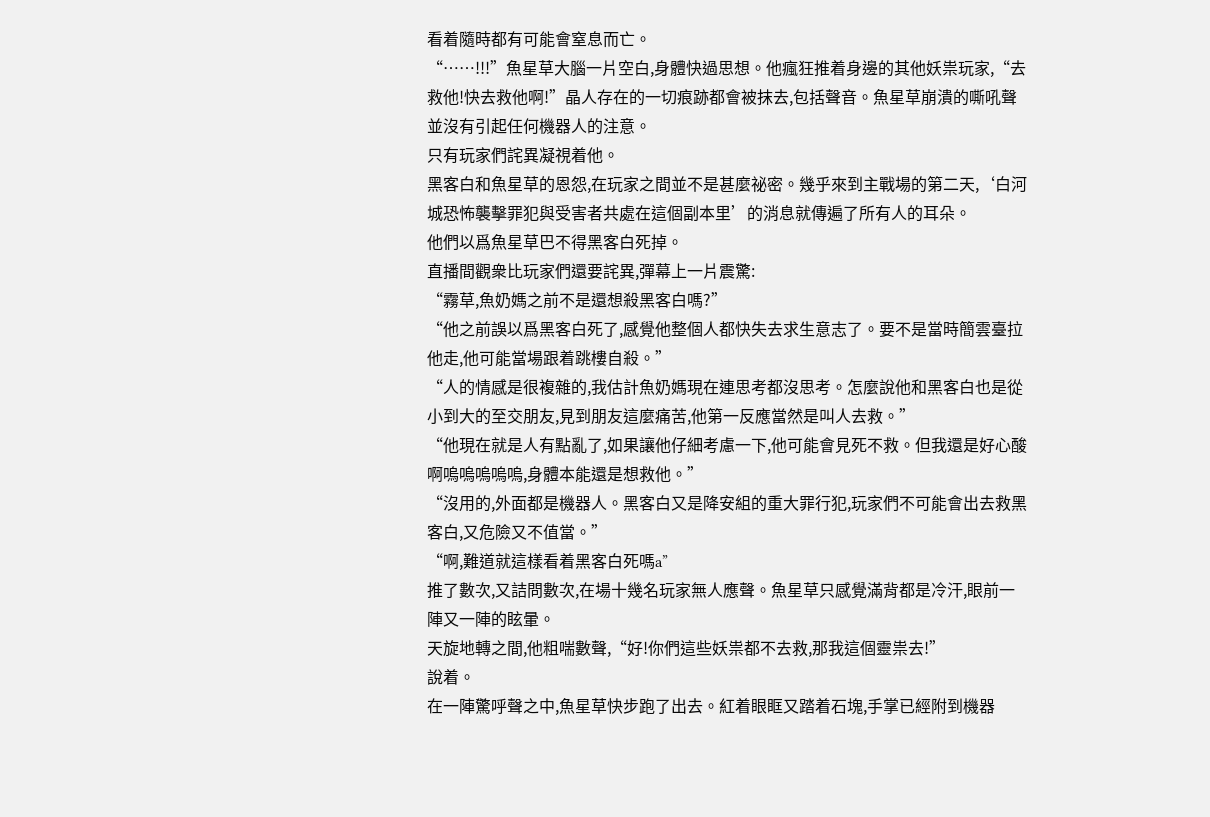看着隨時都有可能會窒息而亡。
“……!!!”魚星草大腦一片空白,身體快過思想。他瘋狂推着身邊的其他妖祟玩家,“去救他!快去救他啊!”晶人存在的一切痕跡都會被抹去,包括聲音。魚星草崩潰的嘶吼聲並沒有引起任何機器人的注意。
只有玩家們詫異凝視着他。
黑客白和魚星草的恩怨,在玩家之間並不是甚麼祕密。幾乎來到主戰場的第二天,‘白河城恐怖襲擊罪犯與受害者共處在這個副本里’的消息就傳遍了所有人的耳朵。
他們以爲魚星草巴不得黑客白死掉。
直播間觀衆比玩家們還要詫異,彈幕上一片震驚:
“霧草,魚奶媽之前不是還想殺黑客白嗎?”
“他之前誤以爲黑客白死了,感覺他整個人都快失去求生意志了。要不是當時簡雲臺拉他走,他可能當場跟着跳樓自殺。”
“人的情感是很複雜的,我估計魚奶媽現在連思考都沒思考。怎麼說他和黑客白也是從小到大的至交朋友,見到朋友這麼痛苦,他第一反應當然是叫人去救。”
“他現在就是人有點亂了,如果讓他仔細考慮一下,他可能會見死不救。但我還是好心酸啊嗚嗚嗚嗚嗚,身體本能還是想救他。”
“沒用的,外面都是機器人。黑客白又是降安組的重大罪行犯,玩家們不可能會出去救黑客白,又危險又不值當。”
“啊,難道就這樣看着黑客白死嗎a”
推了數次,又詰問數次,在場十幾名玩家無人應聲。魚星草只感覺滿背都是冷汗,眼前一陣又一陣的眩暈。
天旋地轉之間,他粗喘數聲,“好!你們這些妖祟都不去救,那我這個靈祟去!”
說着。
在一陣驚呼聲之中,魚星草快步跑了出去。紅着眼眶又踏着石塊,手掌已經附到機器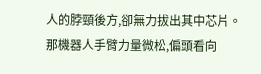人的脖頸後方,卻無力拔出其中芯片。
那機器人手臂力量微松,偏頭看向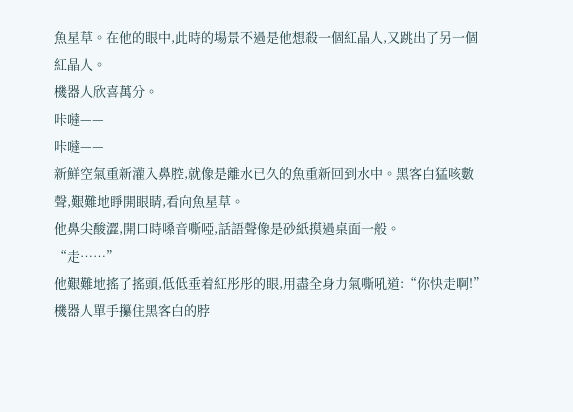魚星草。在他的眼中,此時的場景不過是他想殺一個紅晶人,又跳出了另一個紅晶人。
機器人欣喜萬分。
咔噠——
咔噠——
新鮮空氣重新灌入鼻腔,就像是離水已久的魚重新回到水中。黑客白猛咳數聲,艱難地睜開眼睛,看向魚星草。
他鼻尖酸澀,開口時嗓音嘶啞,話語聲像是砂紙摸過桌面一般。
“走……”
他艱難地搖了搖頭,低低垂着紅彤彤的眼,用盡全身力氣嘶吼道:“你快走啊!”
機器人單手攥住黑客白的脖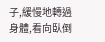子,緩慢地轉過身體,看向臥倒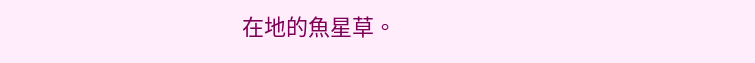在地的魚星草。